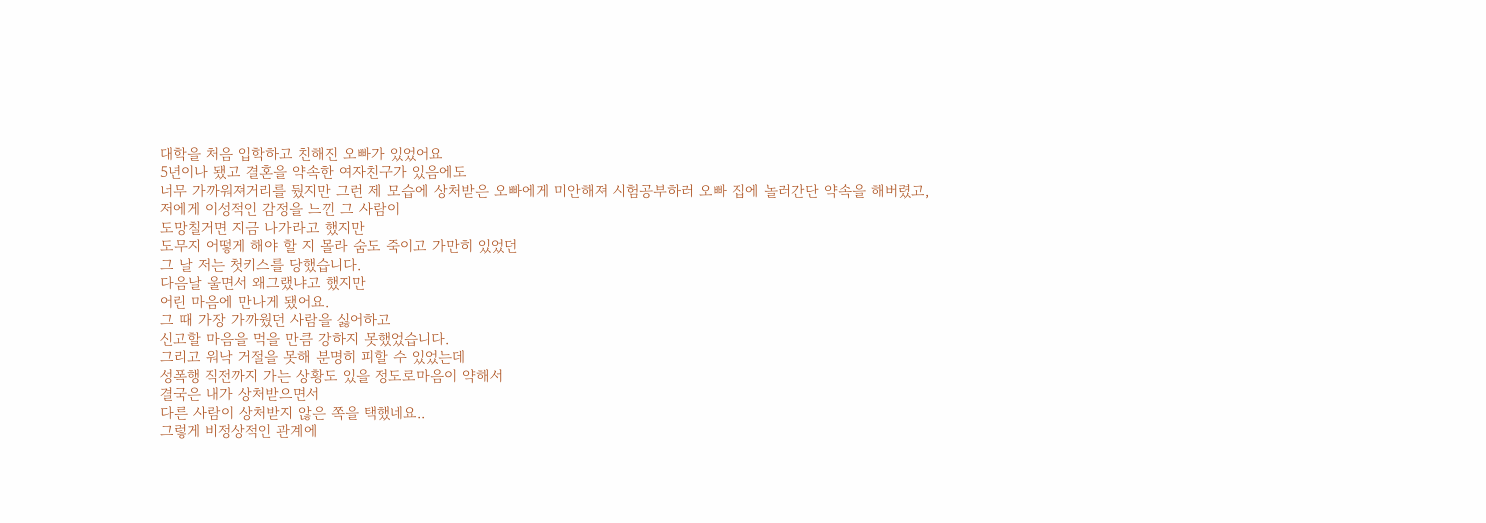대학을 처음 입학하고 친해진 오빠가 있었어요
5년이나 됐고 결혼을 약속한 여자친구가 있음에도
너무 가까워져거리를 뒀지만 그런 제 모습에 상처받은 오빠에게 미안해져 시험공부하러 오빠 집에 놀러간단 약속을 해버렸고,
저에게 이성적인 감정을 느낀 그 사람이
도망칠거면 지금 나가라고 했지만
도무지 어떻게 해야 할 지 몰라 숨도 죽이고 가만히 있었던
그 날 저는 첫키스를 당했습니다.
다음날 울면서 왜그랬냐고 했지만
어린 마음에 만나게 됐어요.
그 때 가장 가까웠던 사람을 싫어하고
신고할 마음을 먹을 만큼 강하지 못했었습니다.
그리고 워낙 거절을 못해 분명히 피할 수 있었는데
성폭행 직전까지 가는 상황도 있을 정도로마음이 약해서
결국은 내가 상처받으면서
다른 사람이 상처받지 않은 쪽을 택했네요..
그렇게 비정상적인 관계에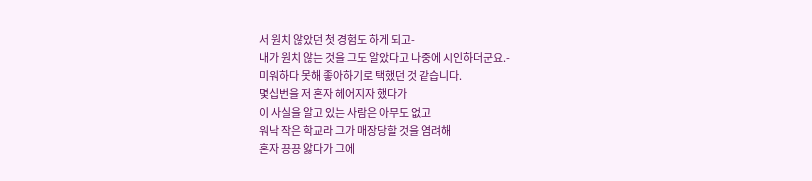서 원치 않았던 첫 경험도 하게 되고-
내가 원치 않는 것을 그도 알았다고 나중에 시인하더군요.-
미워하다 못해 좋아하기로 택했던 것 같습니다.
몇십번을 저 혼자 헤어지자 했다가
이 사실을 알고 있는 사람은 아무도 없고
워낙 작은 학교라 그가 매장당할 것을 염려해
혼자 끙끙 앓다가 그에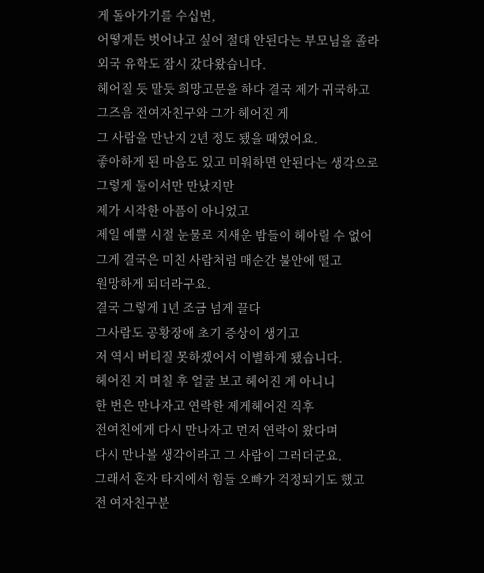게 돌아가기를 수십번,
어떻게든 벗어나고 싶어 절대 안된다는 부모님을 졸라
외국 유학도 잠시 갔다왔습니다.
헤어질 듯 말듯 희망고문을 하다 결국 제가 귀국하고
그즈음 전여자친구와 그가 헤어진 게
그 사람을 만난지 2년 정도 됐을 때였어요.
좋아하게 된 마음도 있고 미워하면 안된다는 생각으로
그렇게 둘이서만 만났지만
제가 시작한 아픔이 아니었고
제일 예쁠 시절 눈물로 지새운 밤들이 헤아릴 수 없어
그게 결국은 미친 사람처럼 매순간 불안에 떨고
원망하게 되더라구요.
결국 그렇게 1년 조금 넘게 끌다
그사람도 공황장애 초기 증상이 생기고
저 역시 버티질 못하겠어서 이별하게 됐습니다.
헤어진 지 며칠 후 얼굴 보고 헤어진 게 아니니
한 번은 만나자고 연락한 제게헤어진 직후
전여친에게 다시 만나자고 먼저 연락이 왔다며
다시 만나볼 생각이라고 그 사람이 그러더군요.
그래서 혼자 타지에서 힘들 오빠가 걱정되기도 했고
전 여자친구분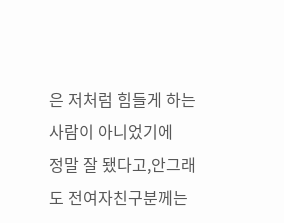은 저처럼 힘들게 하는 사람이 아니었기에
정말 잘 됐다고,안그래도 전여자친구분께는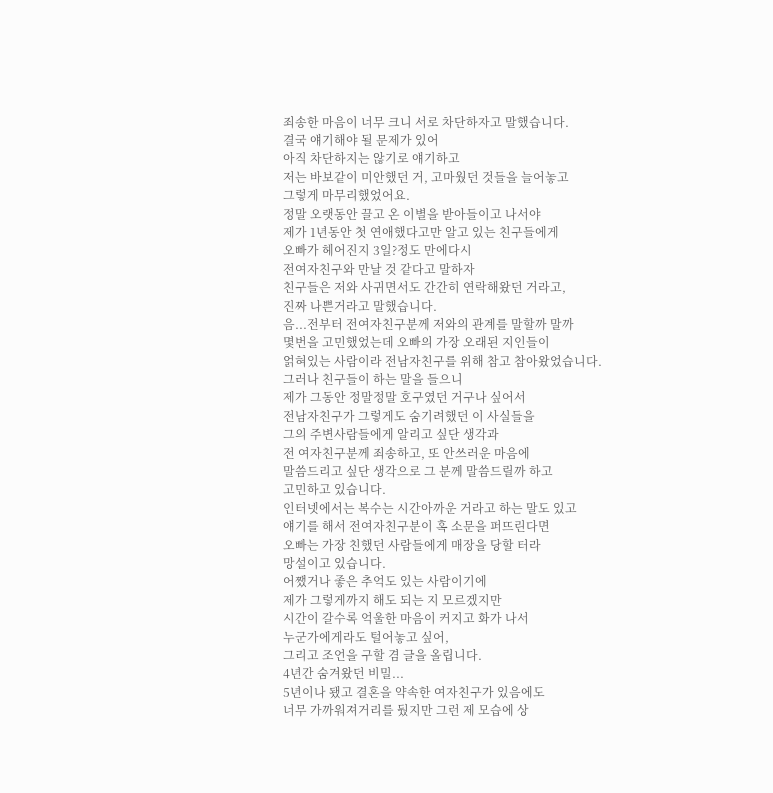죄송한 마음이 너무 크니 서로 차단하자고 말했습니다.
결국 얘기해야 될 문제가 있어
아직 차단하지는 않기로 얘기하고
저는 바보같이 미안했던 거, 고마웠던 것들을 늘어놓고
그렇게 마무리했었어요.
정말 오랫동안 끌고 온 이별을 받아들이고 나서야
제가 1년동안 첫 연애했다고만 알고 있는 친구들에게
오빠가 헤어진지 3일?정도 만에다시
전여자친구와 만날 것 같다고 말하자
친구들은 저와 사귀면서도 간간히 연락해왔던 거라고,
진짜 나쁜거라고 말했습니다.
음...전부터 전여자친구분께 저와의 관계를 말할까 말까
몇번을 고민했었는데 오빠의 가장 오래된 지인들이
얽혀있는 사람이라 전남자친구를 위해 참고 참아왔었습니다.
그러나 친구들이 하는 말을 들으니
제가 그동안 정말정말 호구였던 거구나 싶어서
전남자친구가 그렇게도 숨기려했던 이 사실들을
그의 주변사람들에게 알리고 싶단 생각과
전 여자친구분께 죄송하고, 또 안쓰러운 마음에
말씀드리고 싶단 생각으로 그 분께 말씀드릴까 하고
고민하고 있습니다.
인터넷에서는 복수는 시간아까운 거라고 하는 말도 있고
얘기를 해서 전여자친구분이 혹 소문을 퍼뜨린다면
오빠는 가장 친했던 사람들에게 매장을 당할 터라
망설이고 있습니다.
어쨌거나 좋은 추억도 있는 사람이기에
제가 그렇게까지 해도 되는 지 모르겠지만
시간이 갈수록 억울한 마음이 커지고 화가 나서
누군가에게라도 털어놓고 싶어,
그리고 조언을 구할 겸 글을 올립니다.
4년간 숨겨왔던 비밀...
5년이나 됐고 결혼을 약속한 여자친구가 있음에도
너무 가까워져거리를 뒀지만 그런 제 모습에 상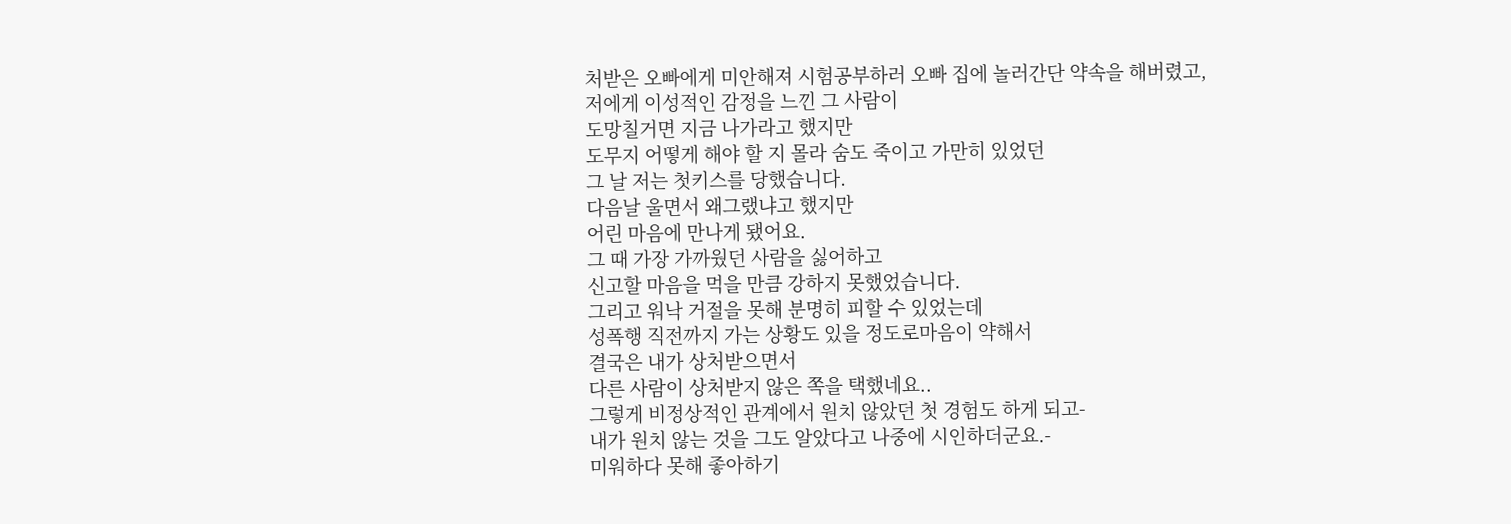처받은 오빠에게 미안해져 시험공부하러 오빠 집에 놀러간단 약속을 해버렸고,
저에게 이성적인 감정을 느낀 그 사람이
도망칠거면 지금 나가라고 했지만
도무지 어떻게 해야 할 지 몰라 숨도 죽이고 가만히 있었던
그 날 저는 첫키스를 당했습니다.
다음날 울면서 왜그랬냐고 했지만
어린 마음에 만나게 됐어요.
그 때 가장 가까웠던 사람을 싫어하고
신고할 마음을 먹을 만큼 강하지 못했었습니다.
그리고 워낙 거절을 못해 분명히 피할 수 있었는데
성폭행 직전까지 가는 상황도 있을 정도로마음이 약해서
결국은 내가 상처받으면서
다른 사람이 상처받지 않은 쪽을 택했네요..
그렇게 비정상적인 관계에서 원치 않았던 첫 경험도 하게 되고-
내가 원치 않는 것을 그도 알았다고 나중에 시인하더군요.-
미워하다 못해 좋아하기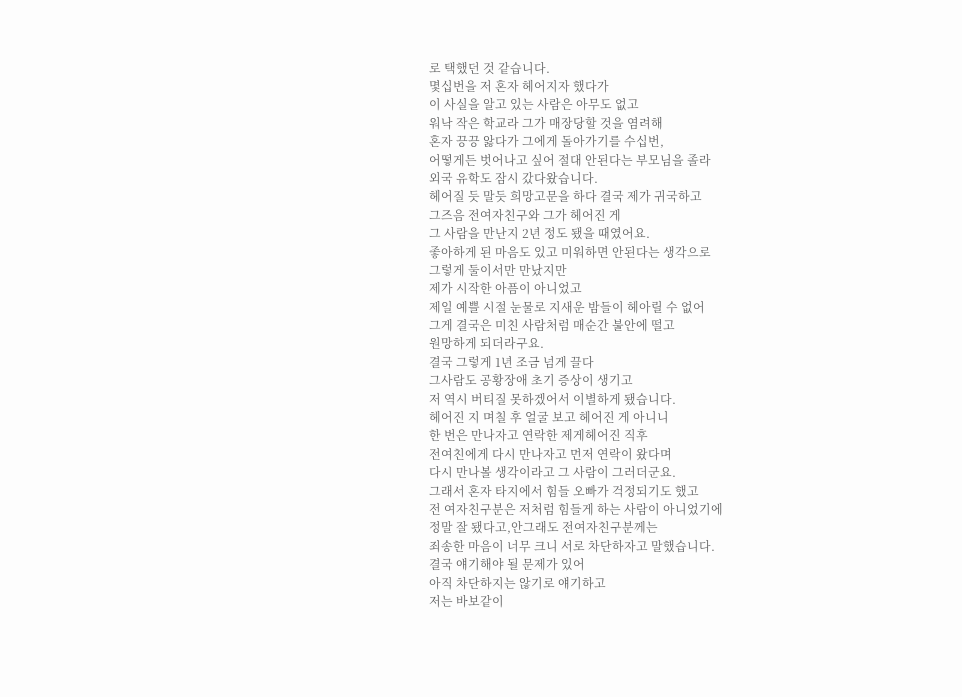로 택했던 것 같습니다.
몇십번을 저 혼자 헤어지자 했다가
이 사실을 알고 있는 사람은 아무도 없고
워낙 작은 학교라 그가 매장당할 것을 염려해
혼자 끙끙 앓다가 그에게 돌아가기를 수십번,
어떻게든 벗어나고 싶어 절대 안된다는 부모님을 졸라
외국 유학도 잠시 갔다왔습니다.
헤어질 듯 말듯 희망고문을 하다 결국 제가 귀국하고
그즈음 전여자친구와 그가 헤어진 게
그 사람을 만난지 2년 정도 됐을 때였어요.
좋아하게 된 마음도 있고 미워하면 안된다는 생각으로
그렇게 둘이서만 만났지만
제가 시작한 아픔이 아니었고
제일 예쁠 시절 눈물로 지새운 밤들이 헤아릴 수 없어
그게 결국은 미친 사람처럼 매순간 불안에 떨고
원망하게 되더라구요.
결국 그렇게 1년 조금 넘게 끌다
그사람도 공황장애 초기 증상이 생기고
저 역시 버티질 못하겠어서 이별하게 됐습니다.
헤어진 지 며칠 후 얼굴 보고 헤어진 게 아니니
한 번은 만나자고 연락한 제게헤어진 직후
전여친에게 다시 만나자고 먼저 연락이 왔다며
다시 만나볼 생각이라고 그 사람이 그러더군요.
그래서 혼자 타지에서 힘들 오빠가 걱정되기도 했고
전 여자친구분은 저처럼 힘들게 하는 사람이 아니었기에
정말 잘 됐다고,안그래도 전여자친구분께는
죄송한 마음이 너무 크니 서로 차단하자고 말했습니다.
결국 얘기해야 될 문제가 있어
아직 차단하지는 않기로 얘기하고
저는 바보같이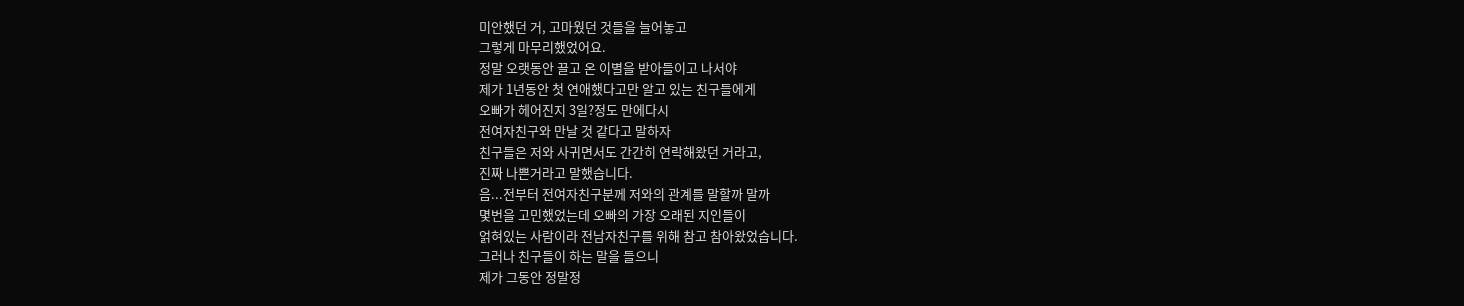미안했던 거, 고마웠던 것들을 늘어놓고
그렇게 마무리했었어요.
정말 오랫동안 끌고 온 이별을 받아들이고 나서야
제가 1년동안 첫 연애했다고만 알고 있는 친구들에게
오빠가 헤어진지 3일?정도 만에다시
전여자친구와 만날 것 같다고 말하자
친구들은 저와 사귀면서도 간간히 연락해왔던 거라고,
진짜 나쁜거라고 말했습니다.
음...전부터 전여자친구분께 저와의 관계를 말할까 말까
몇번을 고민했었는데 오빠의 가장 오래된 지인들이
얽혀있는 사람이라 전남자친구를 위해 참고 참아왔었습니다.
그러나 친구들이 하는 말을 들으니
제가 그동안 정말정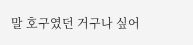말 호구였던 거구나 싶어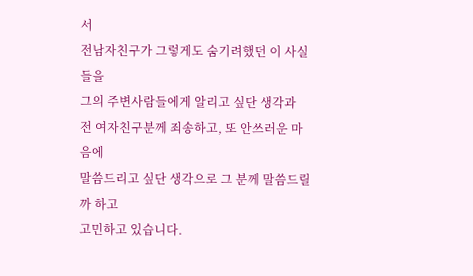서
전남자친구가 그렇게도 숨기려했던 이 사실들을
그의 주변사람들에게 알리고 싶단 생각과
전 여자친구분께 죄송하고, 또 안쓰러운 마음에
말씀드리고 싶단 생각으로 그 분께 말씀드릴까 하고
고민하고 있습니다.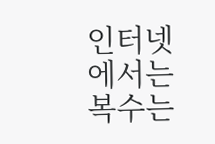인터넷에서는 복수는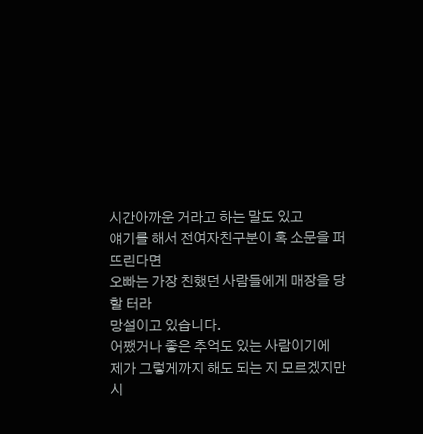시간아까운 거라고 하는 말도 있고
얘기를 해서 전여자친구분이 혹 소문을 퍼뜨린다면
오빠는 가장 친했던 사람들에게 매장을 당할 터라
망설이고 있습니다.
어쨌거나 좋은 추억도 있는 사람이기에
제가 그렇게까지 해도 되는 지 모르겠지만
시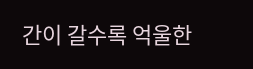간이 갈수록 억울한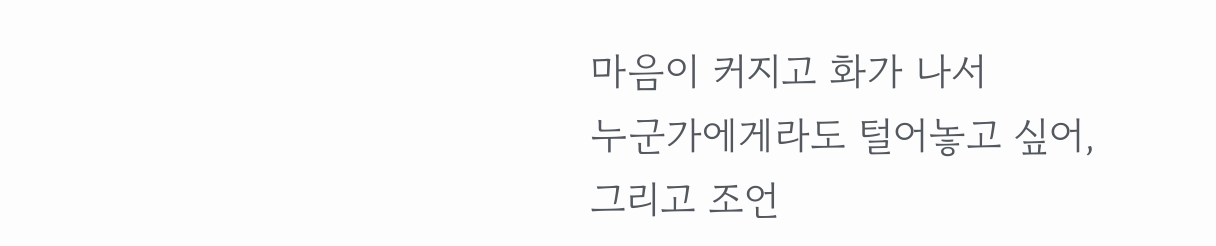마음이 커지고 화가 나서
누군가에게라도 털어놓고 싶어,
그리고 조언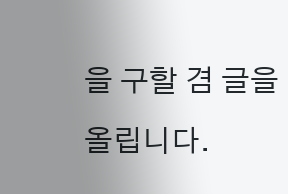을 구할 겸 글을 올립니다.